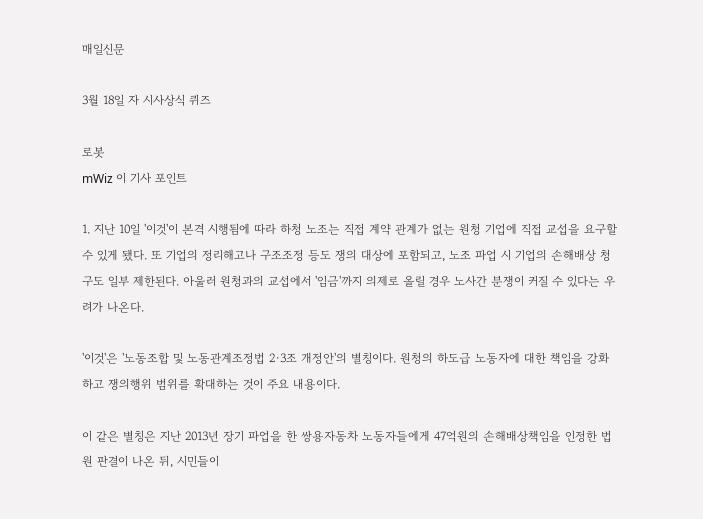매일신문

3월 18일 자 시사상식 퀴즈

로봇
mWiz 이 기사 포인트

1. 지난 10일 '이것'이 본격 시행됨에 따라 하청 노조는 직접 계약 관계가 없는 원청 기업에 직접 교섭을 요구할 수 있게 됐다. 또 기업의 정리해고나 구조조정 등도 쟁의 대상에 포함되고, 노조 파업 시 기업의 손해배상 청구도 일부 제한된다. 아울러 원청과의 교섭에서 '임금'까지 의제로 올릴 경우 노사간 분쟁이 커질 수 있다는 우려가 나온다.

'이것'은 '노동조합 및 노동관계조정법 2·3조 개정안'의 별칭이다. 원청의 하도급 노동자에 대한 책임을 강화하고 쟁의행위 범위를 확대하는 것이 주요 내용이다.

이 같은 별칭은 지난 2013년 장기 파업을 한 쌍용자동차 노동자들에게 47억원의 손해배상책임을 인정한 법원 판결이 나온 뒤, 시민들이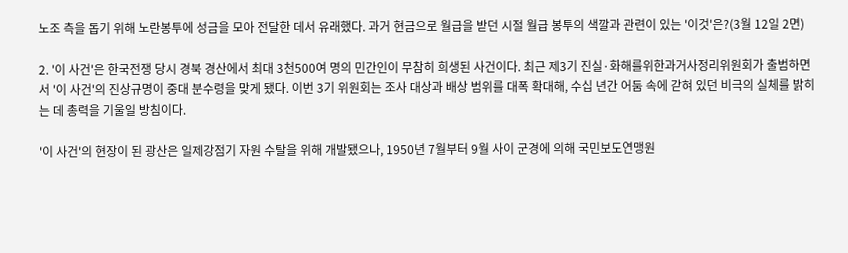노조 측을 돕기 위해 노란봉투에 성금을 모아 전달한 데서 유래했다. 과거 현금으로 월급을 받던 시절 월급 봉투의 색깔과 관련이 있는 '이것'은?(3월 12일 2면)

2. '이 사건'은 한국전쟁 당시 경북 경산에서 최대 3천500여 명의 민간인이 무참히 희생된 사건이다. 최근 제3기 진실·화해를위한과거사정리위원회가 출범하면서 '이 사건'의 진상규명이 중대 분수령을 맞게 됐다. 이번 3기 위원회는 조사 대상과 배상 범위를 대폭 확대해, 수십 년간 어둠 속에 갇혀 있던 비극의 실체를 밝히는 데 총력을 기울일 방침이다.

'이 사건'의 현장이 된 광산은 일제강점기 자원 수탈을 위해 개발됐으나, 1950년 7월부터 9월 사이 군경에 의해 국민보도연맹원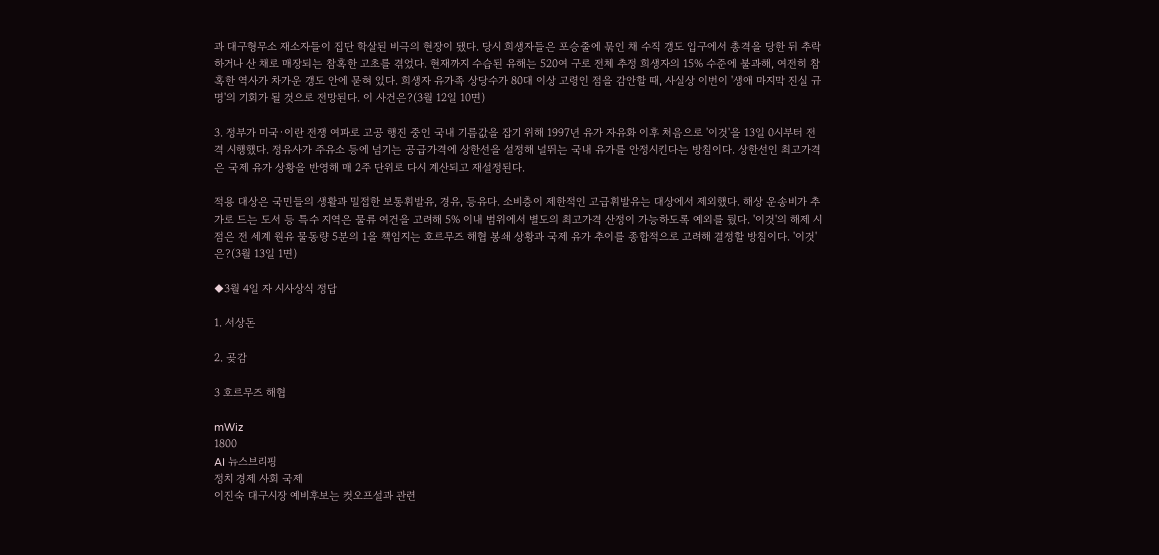과 대구형무소 재소자들이 집단 학살된 비극의 현장이 됐다. 당시 희생자들은 포승줄에 묶인 채 수직 갱도 입구에서 총격을 당한 뒤 추락하거나 산 채로 매장되는 참혹한 고초를 겪었다. 현재까지 수습된 유해는 520여 구로 전체 추정 희생자의 15% 수준에 불과해, 여전히 참혹한 역사가 차가운 갱도 안에 묻혀 있다. 희생자 유가족 상당수가 80대 이상 고령인 점을 감안할 때, 사실상 이번이 '생애 마지막 진실 규명'의 기회가 될 것으로 전망된다. 이 사건은?(3월 12일 10면)

3. 정부가 미국·이란 전쟁 여파로 고공 행진 중인 국내 기름값을 잡기 위해 1997년 유가 자유화 이후 처음으로 '이것'을 13일 0시부터 전격 시행했다. 정유사가 주유소 등에 넘기는 공급가격에 상한선을 설정해 널뛰는 국내 유가를 안정시킨다는 방침이다. 상한선인 최고가격은 국제 유가 상황을 반영해 매 2주 단위로 다시 계산되고 재설정된다.

적용 대상은 국민들의 생활과 밀접한 보통휘발유, 경유, 등유다. 소비층이 제한적인 고급휘발유는 대상에서 제외했다. 해상 운송비가 추가로 드는 도서 등 특수 지역은 물류 여건을 고려해 5% 이내 범위에서 별도의 최고가격 산정이 가능하도록 예외를 뒀다. '이것'의 해제 시점은 전 세계 원유 물동량 5분의 1을 책임지는 호르무즈 해협 봉쇄 상황과 국제 유가 추이를 종합적으로 고려해 결정할 방침이다. '이것'은?(3월 13일 1면)

◆3월 4일 자 시사상식 정답

1. 서상돈

2. 곶감

3 호르무즈 해협

mWiz
1800
AI 뉴스브리핑
정치 경제 사회 국제
이진숙 대구시장 예비후보는 컷오프설과 관련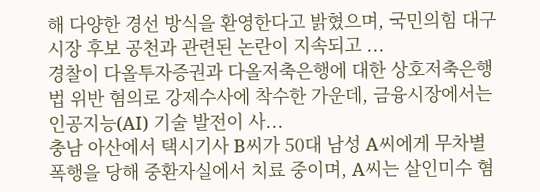해 다양한 경선 방식을 환영한다고 밝혔으며, 국민의힘 대구시장 후보 공천과 관련된 논란이 지속되고 ...
경찰이 다올투자증권과 다올저축은행에 대한 상호저축은행법 위반 혐의로 강제수사에 착수한 가운데, 금융시장에서는 인공지능(AI) 기술 발전이 사...
충남 아산에서 택시기사 B씨가 50대 남성 A씨에게 무차별 폭행을 당해 중환자실에서 치료 중이며, A씨는 살인미수 혐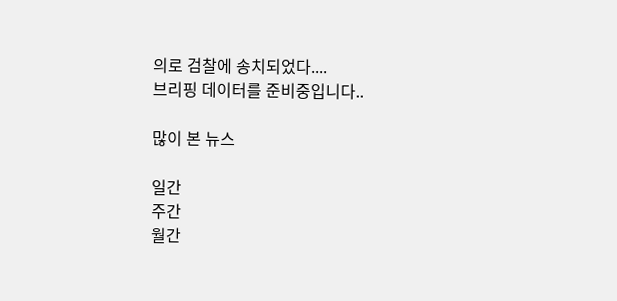의로 검찰에 송치되었다....
브리핑 데이터를 준비중입니다..

많이 본 뉴스

일간
주간
월간